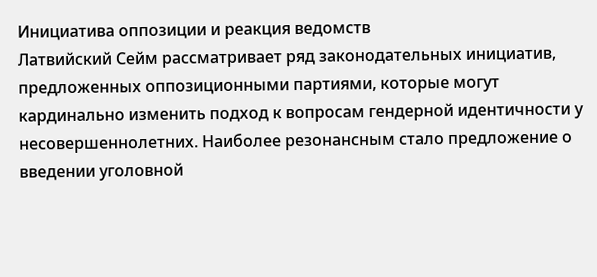Инициатива оппозиции и реакция ведомств
Латвийский Сейм рассматривает ряд законодательных инициатив, предложенных оппозиционными партиями, которые могут кардинально изменить подход к вопросам гендерной идентичности у несовершеннолетних. Наиболее резонансным стало предложение о введении уголовной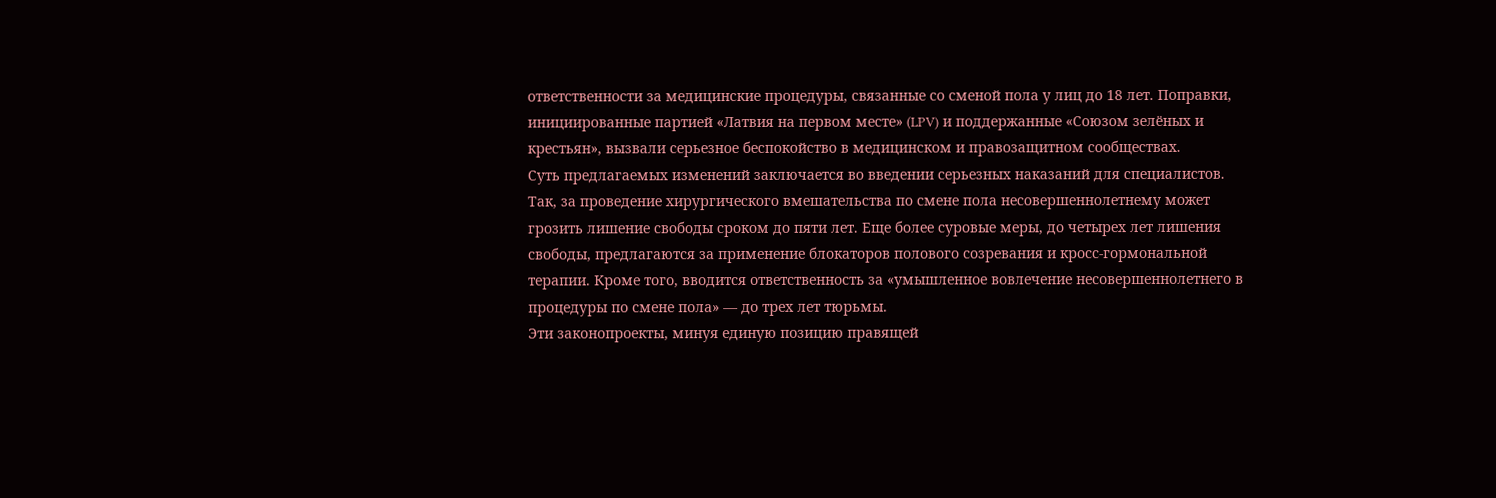ответственности за медицинские процедуры, связанные со сменой пола у лиц до 18 лет. Поправки, инициированные партией «Латвия на первом месте» (LPV) и поддержанные «Союзом зелёных и крестьян», вызвали серьезное беспокойство в медицинском и правозащитном сообществах.
Суть предлагаемых изменений заключается во введении серьезных наказаний для специалистов. Так, за проведение хирургического вмешательства по смене пола несовершеннолетнему может грозить лишение свободы сроком до пяти лет. Еще более суровые меры, до четырех лет лишения свободы, предлагаются за применение блокаторов полового созревания и кросс-гормональной терапии. Кроме того, вводится ответственность за «умышленное вовлечение несовершеннолетнего в процедуры по смене пола» — до трех лет тюрьмы.
Эти законопроекты, минуя единую позицию правящей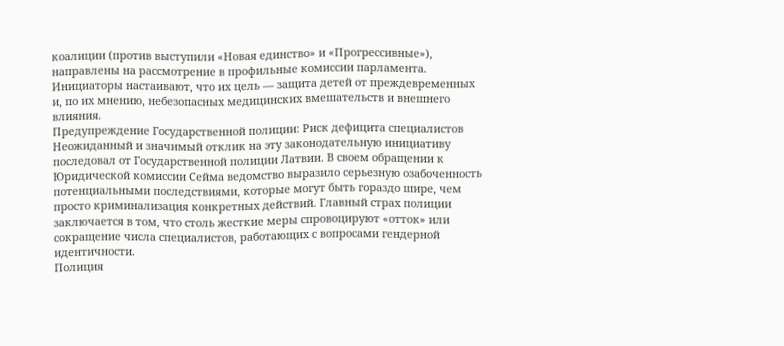коалиции (против выступили «Новая единство» и «Прогрессивные»), направлены на рассмотрение в профильные комиссии парламента. Инициаторы настаивают, что их цель — защита детей от преждевременных и, по их мнению, небезопасных медицинских вмешательств и внешнего влияния.
Предупреждение Государственной полиции: Риск дефицита специалистов
Неожиданный и значимый отклик на эту законодательную инициативу последовал от Государственной полиции Латвии. В своем обращении к Юридической комиссии Сейма ведомство выразило серьезную озабоченность потенциальными последствиями, которые могут быть гораздо шире, чем просто криминализация конкретных действий. Главный страх полиции заключается в том, что столь жесткие меры спровоцируют «отток» или сокращение числа специалистов, работающих с вопросами гендерной идентичности.
Полиция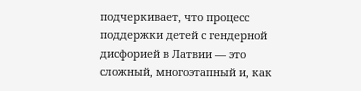подчеркивает, что процесс поддержки детей с гендерной дисфорией в Латвии — это сложный, многоэтапный и, как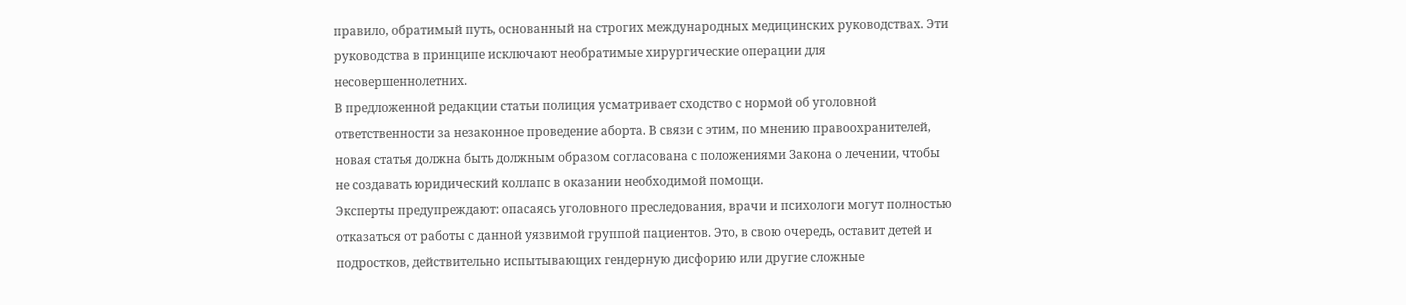правило, обратимый путь, основанный на строгих международных медицинских руководствах. Эти руководства в принципе исключают необратимые хирургические операции для несовершеннолетних.
В предложенной редакции статьи полиция усматривает сходство с нормой об уголовной ответственности за незаконное проведение аборта. В связи с этим, по мнению правоохранителей, новая статья должна быть должным образом согласована с положениями Закона о лечении, чтобы не создавать юридический коллапс в оказании необходимой помощи.
Эксперты предупреждают: опасаясь уголовного преследования, врачи и психологи могут полностью отказаться от работы с данной уязвимой группой пациентов. Это, в свою очередь, оставит детей и подростков, действительно испытывающих гендерную дисфорию или другие сложные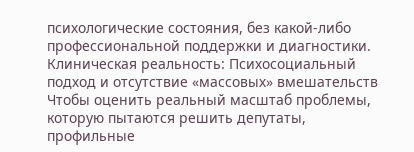психологические состояния, без какой-либо профессиональной поддержки и диагностики.
Клиническая реальность: Психосоциальный подход и отсутствие «массовых» вмешательств
Чтобы оценить реальный масштаб проблемы, которую пытаются решить депутаты, профильные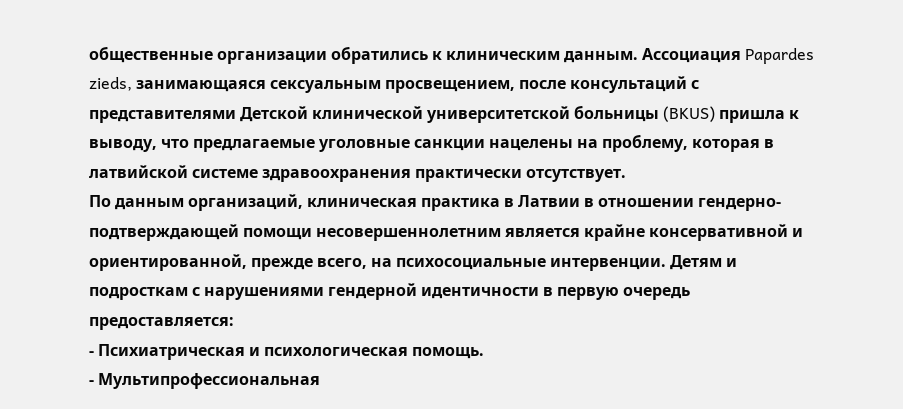общественные организации обратились к клиническим данным. Ассоциация Papardes zieds, занимающаяся сексуальным просвещением, после консультаций с представителями Детской клинической университетской больницы (BKUS) пришла к выводу, что предлагаемые уголовные санкции нацелены на проблему, которая в латвийской системе здравоохранения практически отсутствует.
По данным организаций, клиническая практика в Латвии в отношении гендерно-подтверждающей помощи несовершеннолетним является крайне консервативной и ориентированной, прежде всего, на психосоциальные интервенции. Детям и подросткам с нарушениями гендерной идентичности в первую очередь предоставляется:
- Психиатрическая и психологическая помощь.
- Мультипрофессиональная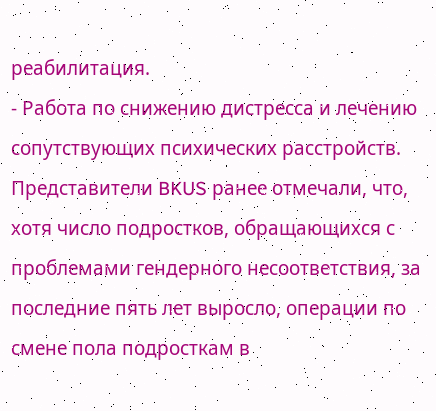реабилитация.
- Работа по снижению дистресса и лечению сопутствующих психических расстройств.
Представители BKUS ранее отмечали, что, хотя число подростков, обращающихся с проблемами гендерного несоответствия, за последние пять лет выросло, операции по смене пола подросткам в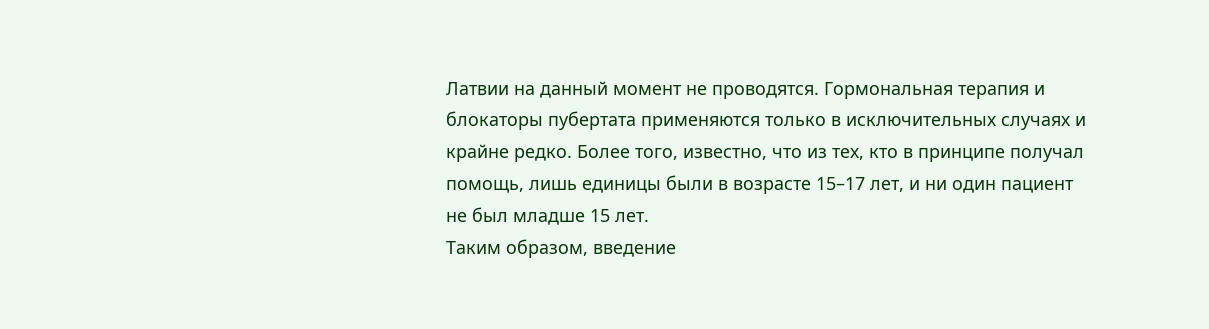Латвии на данный момент не проводятся. Гормональная терапия и блокаторы пубертата применяются только в исключительных случаях и крайне редко. Более того, известно, что из тех, кто в принципе получал помощь, лишь единицы были в возрасте 15–17 лет, и ни один пациент не был младше 15 лет.
Таким образом, введение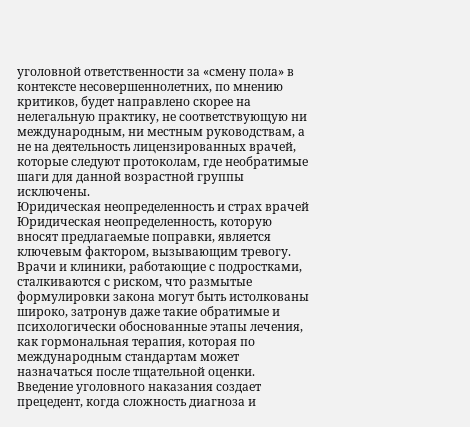уголовной ответственности за «смену пола» в контексте несовершеннолетних, по мнению критиков, будет направлено скорее на нелегальную практику, не соответствующую ни международным, ни местным руководствам, а не на деятельность лицензированных врачей, которые следуют протоколам, где необратимые шаги для данной возрастной группы исключены.
Юридическая неопределенность и страх врачей
Юридическая неопределенность, которую вносят предлагаемые поправки, является ключевым фактором, вызывающим тревогу. Врачи и клиники, работающие с подростками, сталкиваются с риском, что размытые формулировки закона могут быть истолкованы широко, затронув даже такие обратимые и психологически обоснованные этапы лечения, как гормональная терапия, которая по международным стандартам может назначаться после тщательной оценки.
Введение уголовного наказания создает прецедент, когда сложность диагноза и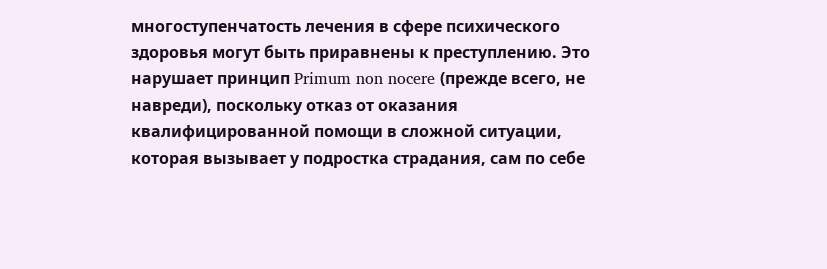многоступенчатость лечения в сфере психического здоровья могут быть приравнены к преступлению. Это нарушает принцип Primum non nocere (прежде всего, не навреди), поскольку отказ от оказания квалифицированной помощи в сложной ситуации, которая вызывает у подростка страдания, сам по себе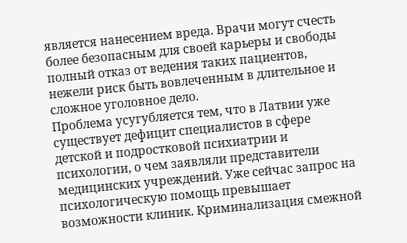является нанесением вреда. Врачи могут счесть более безопасным для своей карьеры и свободы полный отказ от ведения таких пациентов, нежели риск быть вовлеченным в длительное и сложное уголовное дело.
Проблема усугубляется тем, что в Латвии уже существует дефицит специалистов в сфере детской и подростковой психиатрии и психологии, о чем заявляли представители медицинских учреждений. Уже сейчас запрос на психологическую помощь превышает возможности клиник. Криминализация смежной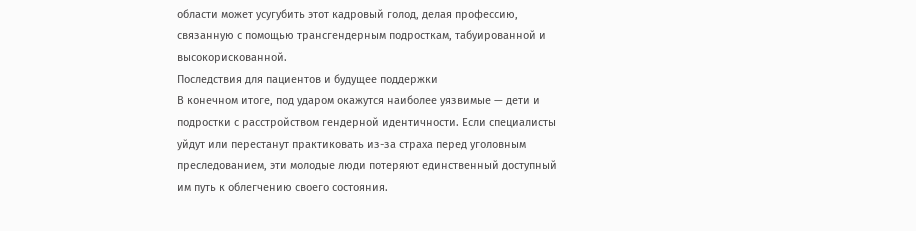области может усугубить этот кадровый голод, делая профессию, связанную с помощью трансгендерным подросткам, табуированной и высокорискованной.
Последствия для пациентов и будущее поддержки
В конечном итоге, под ударом окажутся наиболее уязвимые — дети и подростки с расстройством гендерной идентичности. Если специалисты уйдут или перестанут практиковать из-за страха перед уголовным преследованием, эти молодые люди потеряют единственный доступный им путь к облегчению своего состояния.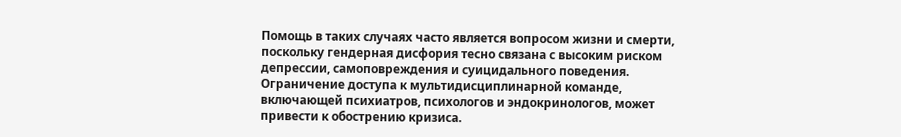Помощь в таких случаях часто является вопросом жизни и смерти, поскольку гендерная дисфория тесно связана с высоким риском депрессии, самоповреждения и суицидального поведения. Ограничение доступа к мультидисциплинарной команде, включающей психиатров, психологов и эндокринологов, может привести к обострению кризиса.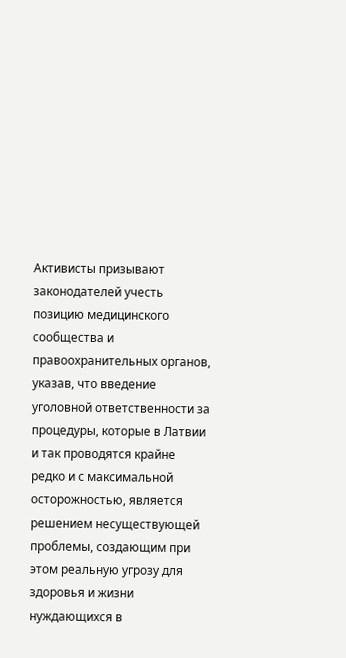Активисты призывают законодателей учесть позицию медицинского сообщества и правоохранительных органов, указав, что введение уголовной ответственности за процедуры, которые в Латвии и так проводятся крайне редко и с максимальной осторожностью, является решением несуществующей проблемы, создающим при этом реальную угрозу для здоровья и жизни нуждающихся в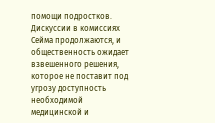помощи подростков. Дискуссии в комиссиях Сейма продолжаются, и общественность ожидает взвешенного решения, которое не поставит под угрозу доступность необходимой медицинской и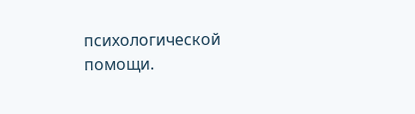психологической помощи.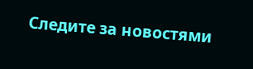Следите за новостями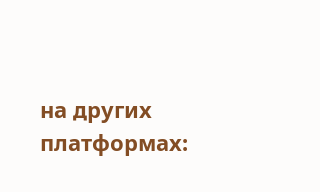на других платформах: